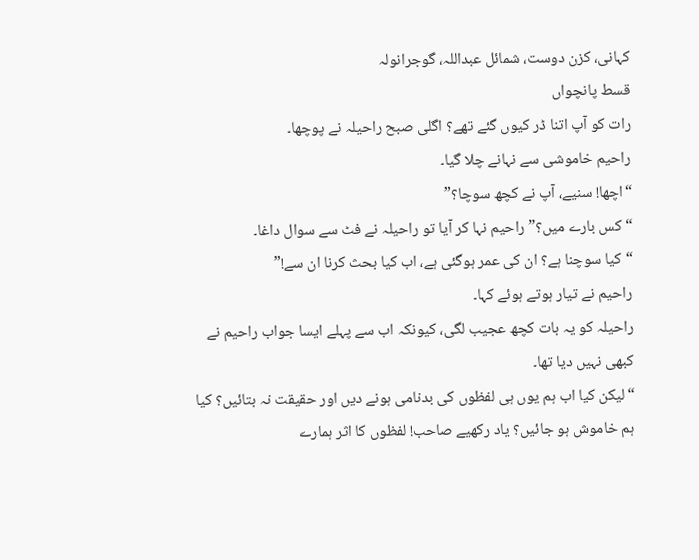کہانی، کزن دوست، شمائل عبداللہ، گوجرانولہ
قسط پانچواں
رات کو آپ اتنا ڈر کیوں گئے تھے؟ اگلی صبح راحیلہ نے پوچھا۔
راحیم خاموشی سے نہانے چلا گیا۔
“اچھا! سنیے، آپ نے کچھ سوچا؟”
“کس بارے میں؟” راحیم نہا کر آیا تو راحیلہ نے فٹ سے سوال داغا۔
“کیا سوچنا ہے؟ ان کی عمر ہوگئی ہے، اب کیا بحث کرنا ان سے!”
راحیم نے تیار ہوتے ہوئے کہا۔
راحیلہ کو یہ بات کچھ عجیب لگی، کیونکہ اب سے پہلے ایسا جواب راحیم نے کبھی نہیں دیا تھا۔
“لیکن کیا اب ہم یوں ہی لفظوں کی بدنامی ہونے دیں اور حقیقت نہ بتائیں؟ کیا ہم خاموش ہو جائیں؟ یاد رکھیے صاحب! لفظوں کا اثر ہمارے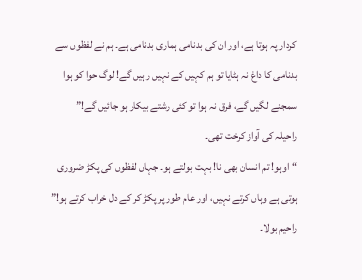کردار پہ ہوتا ہے، اور ان کی بدنامی ہماری بدنامی ہے۔ ہم نے لفظوں سے بدنامی کا داغ نہ ہٹایا تو ہم کہیں کے نہیں رہیں گے! لوگ حوا کو ہوا سمجنے لگیں گے، فرق نہ ہوا تو کئی رشتے بیکار ہو جائیں گے!”
راحیلہ کی آواز کرخت تھی۔
“اوہو! تم انسان بھی نا! بہت بولتے ہو۔ جہاں لفظوں کی پکڑ ضروری ہوتی ہے وہاں کرتے نہیں، اور عام طور پر پکڑ کر کے دل خراب کرتے ہو!” راحیم بولا۔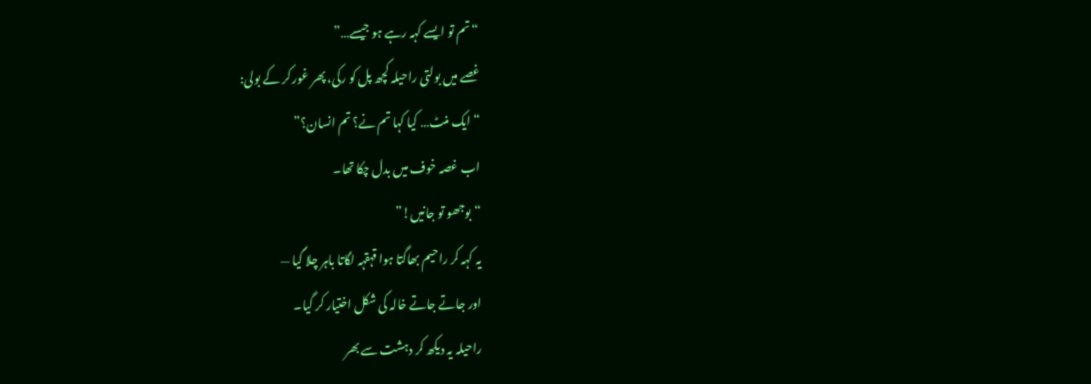“تم تو ایسے کہہ رہے ہو جیسے…”
غصے میں بولتی راحیلہ کچھ پل کو رکی، پھر غور کر کے بولی:
“ایک منٹ… کیا کہا تم نے؟ تم انسان؟”
اب غصہ خوف میں بدل چکا تھا۔
“بوجھو تو جانیں!”
یہ کہہ کر راحیم بھاگتا ہوا قہقہہ لگاتا باہر چلا گیا —
اور جاتے جاتے خالہ کی شکل اختیار کر گیا۔
راحیلہ یہ دیکھ کر دہشت سے بھر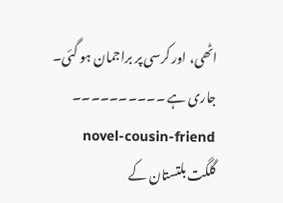اٹھی، اور کرسی پر براجمان ہو گئی۔
جاری ہے ۔۔۔۔۔۔۔۔۔۔ novel-cousin-friend
گلگت بلتستان کے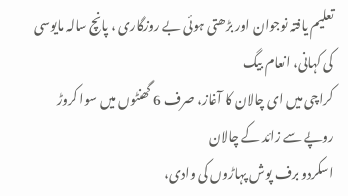تعلیم یافتہ نوجوان اور بڑھتی ہوئی بے روزگاری ، پانچ سالہ مایوسی کی کہانی، انعام بیگ
کراچی میں ای چالان کا آغاز، صرف 6 گھنٹوں میں سوا کروڑ روپے سے زائد کے چالان
اسکردو برف پوش پہاڑوں کی وادی،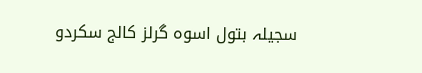سجیلہ بتول اسوہ گرلز کالج سکردو